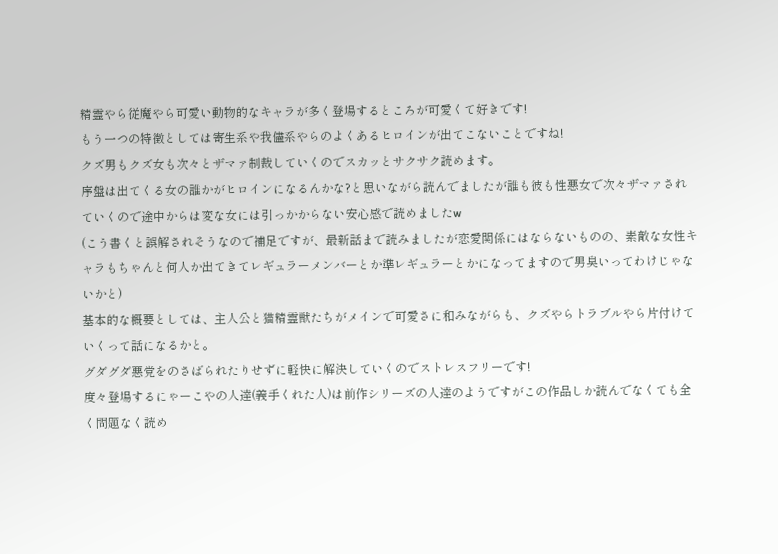精霊やら従魔やら可愛い動物的なキャラが多く登場するところが可愛くて好きです!
もう一つの特徴としては寄生系や我儘系やらのよくあるヒロインが出てこないことですね!
クズ男もクズ女も次々とザマァ制裁していくのでスカッとサクサク読めます。
序盤は出てくる女の誰かがヒロインになるんかな?と思いながら読んでましたが誰も彼も性悪女で次々ザマァされていくので途中からは変な女には引っかからない安心感で読めましたw
(こう書くと誤解されそうなので補足ですが、最新話まで読みましたが恋愛関係にはならないものの、素敵な女性キャラもちゃんと何人か出てきてレギュラーメンバーとか準レギュラーとかになってますので男臭いってわけじゃないかと)
基本的な概要としては、主人公と猫精霊獣たちがメインで可愛さに和みながらも、クズやらトラブルやら片付けていくって話になるかと。
グダグダ悪党をのさばられたりせずに軽快に解決していくのでストレスフリーです!
度々登場するにゃーこやの人達(義手くれた人)は前作シリーズの人達のようですがこの作品しか読んでなくても全く問題なく読め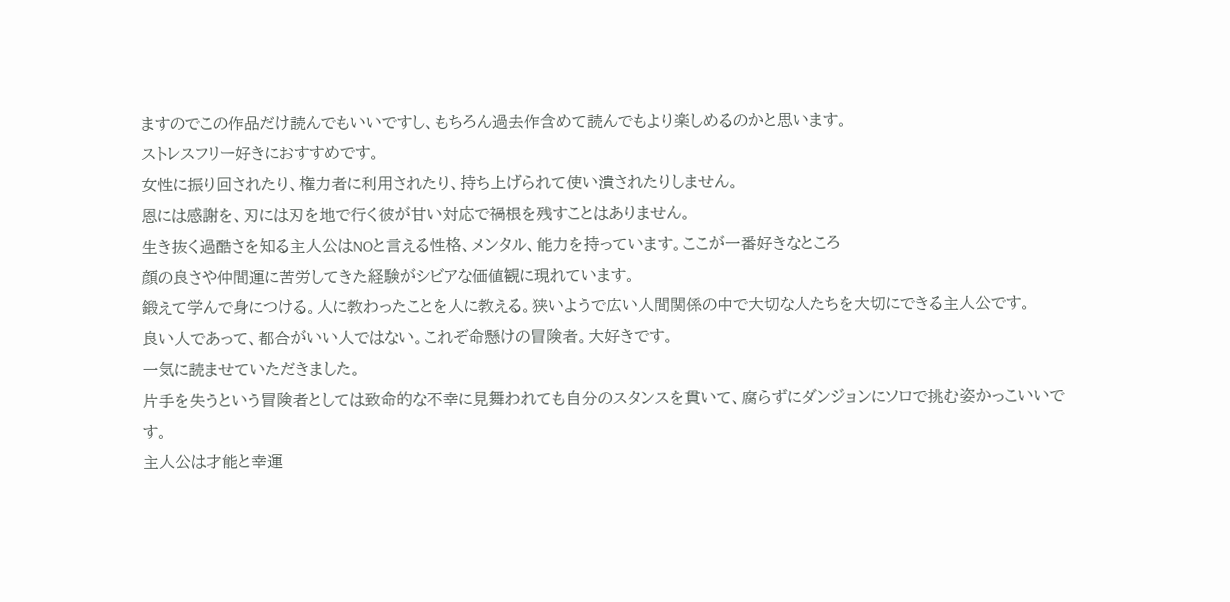ますのでこの作品だけ読んでもいいですし、もちろん過去作含めて読んでもより楽しめるのかと思います。
ストレスフリー好きにおすすめです。
女性に振り回されたり、権力者に利用されたり、持ち上げられて使い潰されたりしません。
恩には感謝を、刃には刃を地で行く彼が甘い対応で禍根を残すことはありません。
生き抜く過酷さを知る主人公はNOと言える性格、メンタル、能力を持っています。ここが一番好きなところ
顔の良さや仲間運に苦労してきた経験がシビアな価値観に現れています。
鍛えて学んで身につける。人に教わったことを人に教える。狭いようで広い人間関係の中で大切な人たちを大切にできる主人公です。
良い人であって、都合がいい人ではない。これぞ命懸けの冒険者。大好きです。
一気に読ませていただきました。
片手を失うという冒険者としては致命的な不幸に見舞われても自分のスタンスを貫いて、腐らずにダンジョンにソロで挑む姿かっこいいです。
主人公は才能と幸運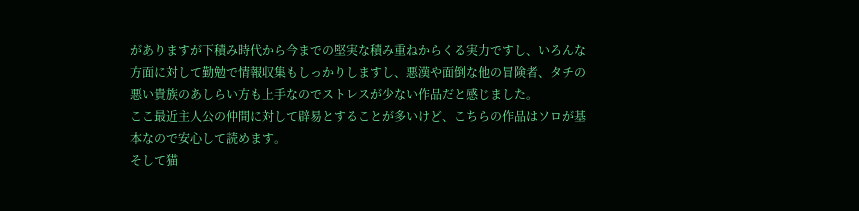がありますが下積み時代から今までの堅実な積み重ねからくる実力ですし、いろんな方面に対して勤勉で情報収集もしっかりしますし、悪漢や面倒な他の冒険者、タチの悪い貴族のあしらい方も上手なのでストレスが少ない作品だと感じました。
ここ最近主人公の仲間に対して辟易とすることが多いけど、こちらの作品はソロが基本なので安心して読めます。
そして猫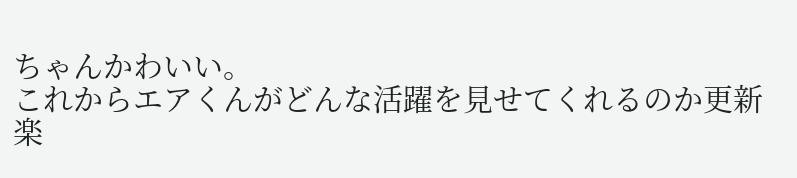ちゃんかわいい。
これからエアくんがどんな活躍を見せてくれるのか更新楽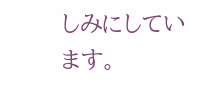しみにしています。